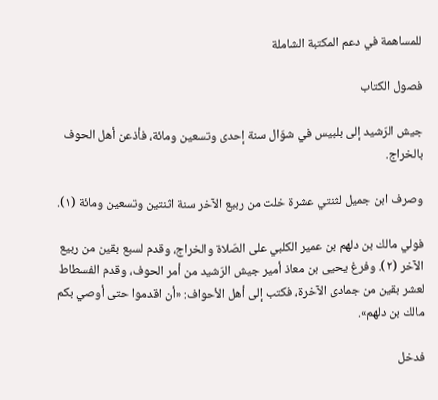للمساهمة في دعم المكتبة الشاملة

فصول الكتاب

جيش الرّشيد إلى بلبيس في شوّال سنة إحدى وتسعين ومائة، فأذعن أهل الحوف بالخراج.

وصرف ابن جميل لثنتي عشرة خلت من ربيع الآخر سنة اثنتين وتسعين ومائة (١).

فولي مالك بن دلهم بن عمير الكلبي على الصّلاة والخراج، وقدم لسبع بقين من ربيع الآخر (٢). وفرغ يحيى بن معاذ أمير جيش الرّشيد من أمر الحوف، وقدم الفسطاط لعشر بقين من جمادى الآخرة، فكتب إلى أهل الأحواف: «أن اقدموا حتى أوصي بكم مالك بن دلهم».

فدخل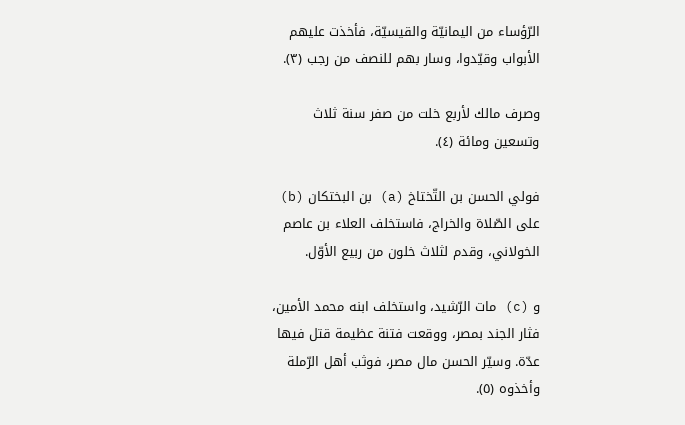الرّؤساء من اليمانيّة والقيسيّة، فأخذت عليهم الأبواب وقيّدوا، وسار بهم للنصف من رجب (٣).

وصرف مالك لأربع خلت من صفر سنة ثلاث وتسعين ومائة (٤).

فولي الحسن بن التّختاخ (a) بن البختكان (b) على الصّلاة والخراج، فاستخلف العلاء بن عاصم الخولاني، وقدم لثلاث خلون من ربيع الأوّل.

و (c) مات الرّشيد، واستخلف ابنه محمد الأمين، فثار الجند بمصر، ووقعت فتنة عظيمة قتل فيها عدّة. وسيّر الحسن مال مصر، فوثب أهل الرّملة وأخذوه (٥).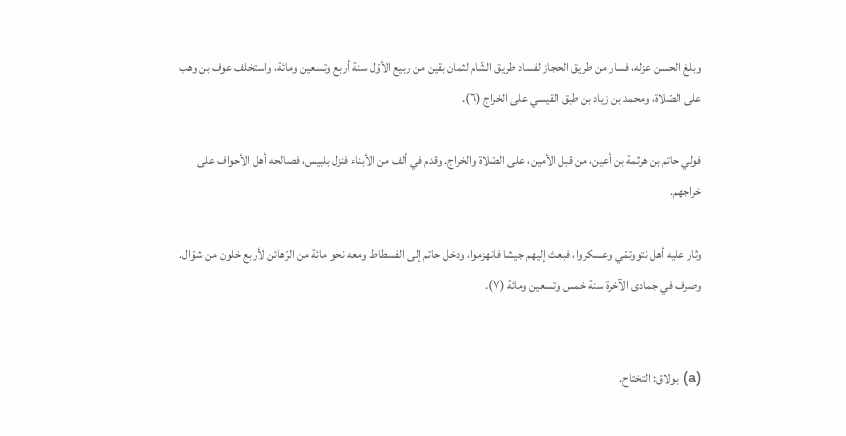وبلغ الحسن عزله، فسار من طريق الحجاز لفساد طريق الشّام لثمان بقين من ربيع الأوّل سنة أربع وتسعين ومائة، واستخلف عوف بن وهب على الصّلاة، ومحمد بن زياد بن طبق القيسي على الخراج (٦).

فولي حاتم بن هرثمة بن أعين، من قبل الأمين، على الصّلاة والخراج. وقدم في ألف من الأبناء فنزل بلبيس، فصالحه أهل الأحواف على خراجهم.

وثار عليه أهل نتووتمّي وعسكروا، فبعث إليهم جيشا فانهزموا، ودخل حاتم إلى الفسطاط ومعه نحو مائة من الرّهائن لأربع خلون من شوّال. وصرف في جمادى الآخرة سنة خمس وتسعين ومائة (٧).


(a) بولاق: التختاح.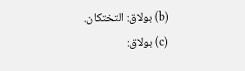(b) بولاق: التختكان.
(c) بولاق: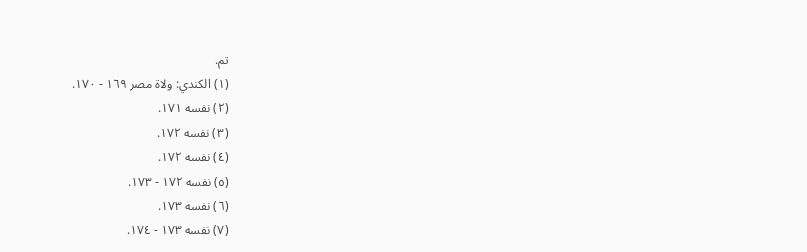تم.
(١) الكندي: ولاة مصر ١٦٩ - ١٧٠.
(٢) نفسه ١٧١.
(٣) نفسه ١٧٢.
(٤) نفسه ١٧٢.
(٥) نفسه ١٧٢ - ١٧٣.
(٦) نفسه ١٧٣.
(٧) نفسه ١٧٣ - ١٧٤.